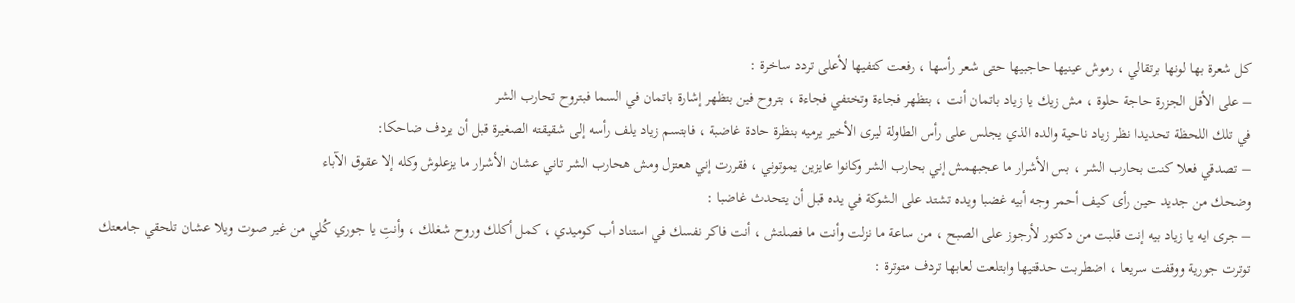كل شعرة بها لونها برتقالي ، رموش عينيها حاجبيها حتى شعر رأسها ، رفعت كتفيها لأعلى تردد ساخرة :
– على الأقل الجزرة حاجة حلوة ، مش زيك يا زياد باتمان أنت ، بتظهر فجاءة وتختفي فجاءة ، بتروح فين بتظهر إشارة باتمان في السما فبتروح تحارب الشر
في تلك اللحظة تحديدا نظر زياد ناحية والده الذي يجلس على رأس الطاولة ليرى الأخير يرميه بنظرة حادة غاضبة ، فابتسم زياد يلف رأسه إلى شقيقته الصغيرة قبل أن يردف ضاحكا:
– تصدقي فعلا كنت بحارب الشر ، بس الأشرار ما عجبهمش إني بحارب الشر وكانوا عايزين يموتوني ، فقررت إني هعتزل ومش هحارب الشر تاني عشان الأشرار ما يزعلوش وكله إلا عقوق الآباء
وضحك من جديد حين رأى كيف أحمر وجه أبيه غضبا ويده تشتد على الشوكة في يده قبل أن يتحدث غاضبا :
– جرى ايه يا زياد بيه إنت قلبت من دكتور لأرجوز على الصبح ، من ساعة ما نزلت وأنت ما فصلتش ، أنت فاكر نفسك في استناد أب كوميدي ، كمل أكلك وروح شغلك ، وأنتِ يا جوري كُلي من غير صوت ويلا عشان تلحقي جامعتك
توترت جورية ووقفت سريعا ، اضطربت حدقتيها وابتلعت لعابها تردف متوترة :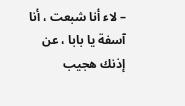– لاء أنا شبعت ، أنا آسفة يا بابا ، عن إذنك هجيب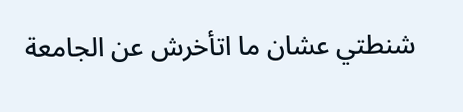شنطتي عشان ما اتأخرش عن الجامعة